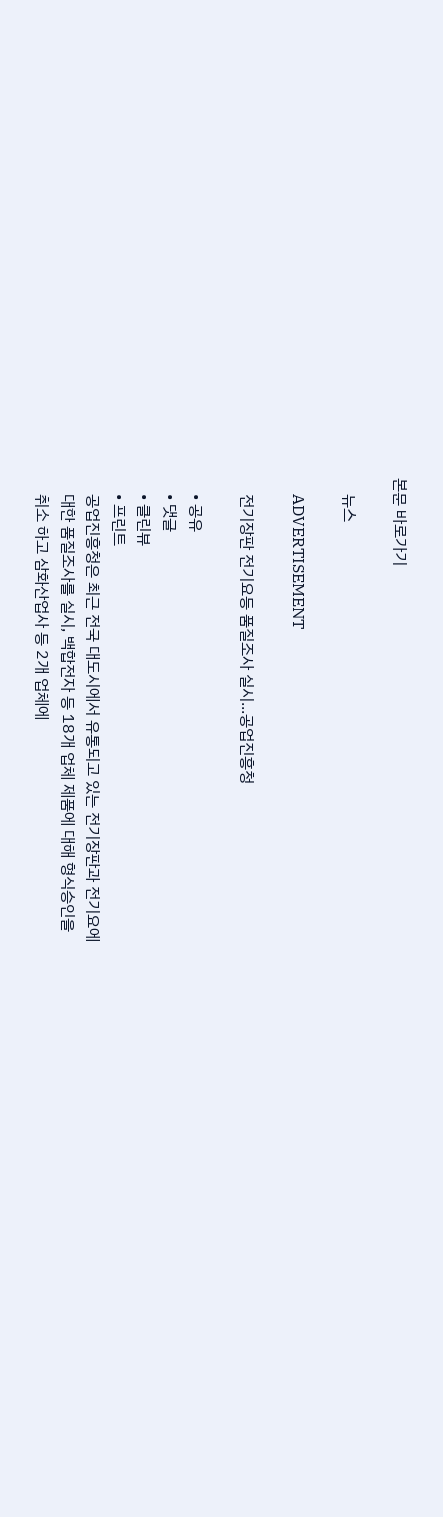본문 바로가기

    뉴스

    ADVERTISEMENT

    전기장판 전기요등 품질조사 실시...공업진흥청

    • 공유
    • 댓글
    • 클린뷰
    • 프린트
    공업진흥청은 최근 전국 대도시에서 유통되고 있는 전기장판과 전기요에
    대한 품질조사를 실시, 백합전자 등 18개 업체 제품에 대해 형식승인을
    취소 하고 삼화산업사 등 2개 업체에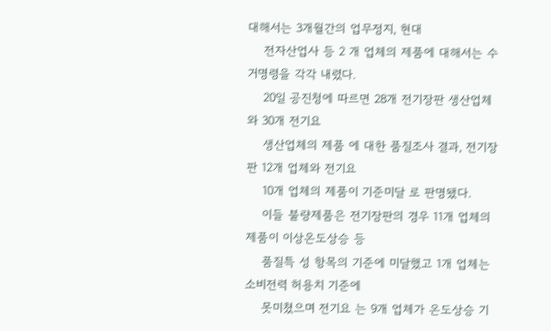대해서는 3개월간의 업무정지, 현대
    전자산업사 등 2 개 업체의 제품에 대해서는 수거명령을 각각 내렸다.
    20일 공진청에 따르면 28개 전기장판 생산업체와 30개 전기요
    생산업체의 제품 에 대한 품질조사 결과, 전기장판 12개 업체와 전기요
    10개 업체의 제품이 기준미달 로 판명됐다.
    이들 불량제품은 전기장판의 경우 11개 업체의 제품이 이상온도상승 등
    품질특 성 항목의 기준에 미달했고 1개 업체는 소비전력 허용치 기준에
    못미쳤으며 전기요 는 9개 업체가 온도상승 기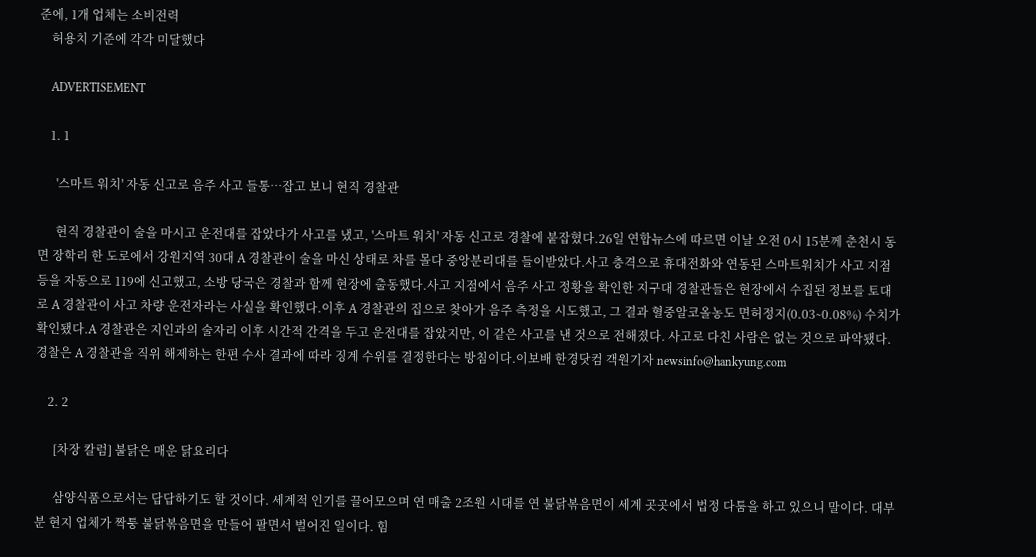준에, 1개 업체는 소비전력
    허용치 기준에 각각 미달했다

    ADVERTISEMENT

    1. 1

      '스마트 워치' 자동 신고로 음주 사고 들통…잡고 보니 현직 경찰관

      현직 경찰관이 술을 마시고 운전대를 잡았다가 사고를 냈고, '스마트 워치' 자동 신고로 경찰에 붙잡혔다.26일 연합뉴스에 따르면 이날 오전 0시 15분께 춘천시 동면 장학리 한 도로에서 강원지역 30대 A 경찰관이 술을 마신 상태로 차를 몰다 중앙분리대를 들이받았다.사고 충격으로 휴대전화와 연동된 스마트워치가 사고 지점 등을 자동으로 119에 신고했고, 소방 당국은 경찰과 함께 현장에 출동했다.사고 지점에서 음주 사고 정황을 확인한 지구대 경찰관들은 현장에서 수집된 정보를 토대로 A 경찰관이 사고 차량 운전자라는 사실을 확인했다.이후 A 경찰관의 집으로 찾아가 음주 측정을 시도했고, 그 결과 혈중알코올농도 면허정지(0.03∼0.08%) 수치가 확인됐다.A 경찰관은 지인과의 술자리 이후 시간적 간격을 두고 운전대를 잡았지만, 이 같은 사고를 낸 것으로 전해졌다. 사고로 다친 사람은 없는 것으로 파악됐다.경찰은 A 경찰관을 직위 해제하는 한편 수사 결과에 따라 징계 수위를 결정한다는 방침이다.이보배 한경닷컴 객원기자 newsinfo@hankyung.com

    2. 2

      [차장 칼럼] 불닭은 매운 닭요리다

      삼양식품으로서는 답답하기도 할 것이다. 세계적 인기를 끌어모으며 연 매출 2조원 시대를 연 불닭볶음면이 세계 곳곳에서 법정 다툼을 하고 있으니 말이다. 대부분 현지 업체가 짝퉁 불닭볶음면을 만들어 팔면서 벌어진 일이다. 힘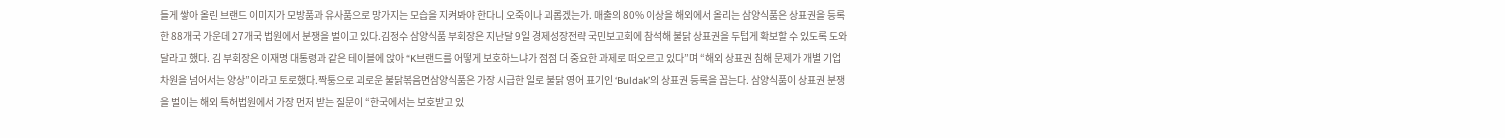들게 쌓아 올린 브랜드 이미지가 모방품과 유사품으로 망가지는 모습을 지켜봐야 한다니 오죽이나 괴롭겠는가. 매출의 80% 이상을 해외에서 올리는 삼양식품은 상표권을 등록한 88개국 가운데 27개국 법원에서 분쟁을 벌이고 있다.김정수 삼양식품 부회장은 지난달 9일 경제성장전략 국민보고회에 참석해 불닭 상표권을 두텁게 확보할 수 있도록 도와달라고 했다. 김 부회장은 이재명 대통령과 같은 테이블에 앉아 “K브랜드를 어떻게 보호하느냐가 점점 더 중요한 과제로 떠오르고 있다”며 “해외 상표권 침해 문제가 개별 기업 차원을 넘어서는 양상”이라고 토로했다.짝퉁으로 괴로운 불닭볶음면삼양식품은 가장 시급한 일로 불닭 영어 표기인 ‘Buldak’의 상표권 등록을 꼽는다. 삼양식품이 상표권 분쟁을 벌이는 해외 특허법원에서 가장 먼저 받는 질문이 “한국에서는 보호받고 있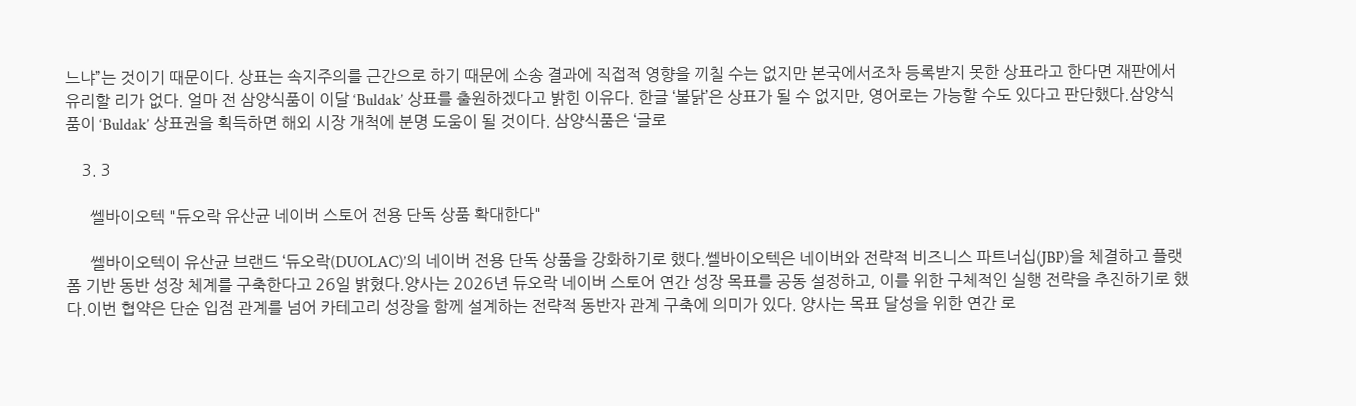느냐”는 것이기 때문이다. 상표는 속지주의를 근간으로 하기 때문에 소송 결과에 직접적 영향을 끼칠 수는 없지만 본국에서조차 등록받지 못한 상표라고 한다면 재판에서 유리할 리가 없다. 얼마 전 삼양식품이 이달 ‘Buldak’ 상표를 출원하겠다고 밝힌 이유다. 한글 ‘불닭’은 상표가 될 수 없지만, 영어로는 가능할 수도 있다고 판단했다.삼양식품이 ‘Buldak’ 상표권을 획득하면 해외 시장 개척에 분명 도움이 될 것이다. 삼양식품은 ‘글로

    3. 3

      쎌바이오텍 "듀오락 유산균 네이버 스토어 전용 단독 상품 확대한다"

      쎌바이오텍이 유산균 브랜드 ‘듀오락(DUOLAC)’의 네이버 전용 단독 상품을 강화하기로 했다.쎌바이오텍은 네이버와 전략적 비즈니스 파트너십(JBP)을 체결하고 플랫폼 기반 동반 성장 체계를 구축한다고 26일 밝혔다.양사는 2026년 듀오락 네이버 스토어 연간 성장 목표를 공동 설정하고, 이를 위한 구체적인 실행 전략을 추진하기로 했다.이번 협약은 단순 입점 관계를 넘어 카테고리 성장을 함께 설계하는 전략적 동반자 관계 구축에 의미가 있다. 양사는 목표 달성을 위한 연간 로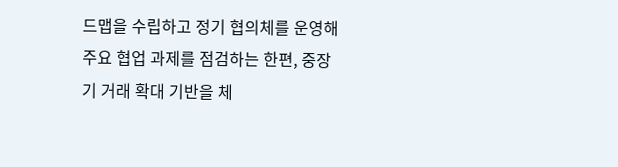드맵을 수립하고 정기 협의체를 운영해 주요 협업 과제를 점검하는 한편, 중장기 거래 확대 기반을 체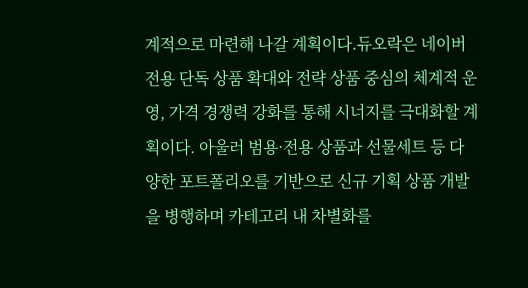계적으로 마련해 나갈 계획이다.듀오락은 네이버 전용 단독 상품 확대와 전략 상품 중심의 체계적 운영, 가격 경쟁력 강화를 통해 시너지를 극대화할 계획이다. 아울러 범용·전용 상품과 선물세트 등 다양한 포트폴리오를 기반으로 신규 기획 상품 개발을 병행하며 카테고리 내 차별화를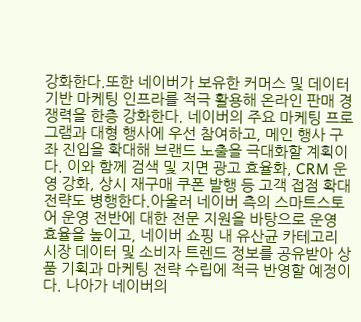강화한다.또한 네이버가 보유한 커머스 및 데이터 기반 마케팅 인프라를 적극 활용해 온라인 판매 경쟁력을 한층 강화한다. 네이버의 주요 마케팅 프로그램과 대형 행사에 우선 참여하고, 메인 행사 구좌 진입을 확대해 브랜드 노출을 극대화할 계획이다. 이와 함께 검색 및 지면 광고 효율화, CRM 운영 강화, 상시 재구매 쿠폰 발행 등 고객 접점 확대 전략도 병행한다.아울러 네이버 측의 스마트스토어 운영 전반에 대한 전문 지원을 바탕으로 운영 효율을 높이고, 네이버 쇼핑 내 유산균 카테고리 시장 데이터 및 소비자 트렌드 정보를 공유받아 상품 기획과 마케팅 전략 수립에 적극 반영할 예정이다. 나아가 네이버의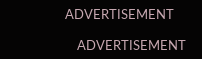ADVERTISEMENT

    ADVERTISEMENT